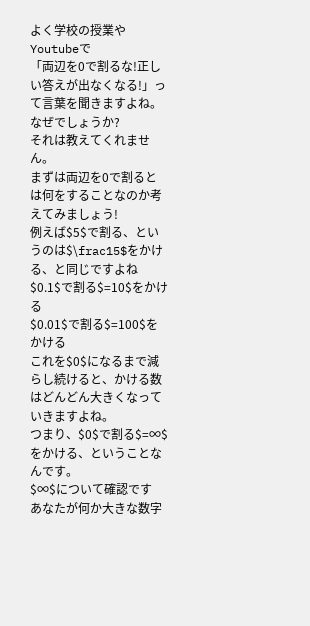よく学校の授業やYoutubeで
「両辺を0で割るな!正しい答えが出なくなる!」って言葉を聞きますよね。
なぜでしょうか?
それは教えてくれません。
まずは両辺を0で割るとは何をすることなのか考えてみましょう!
例えば$5$で割る、というのは$\frac15$をかける、と同じですよね
$0.1$で割る$=10$をかける
$0.01$で割る$=100$をかける
これを$0$になるまで減らし続けると、かける数はどんどん大きくなっていきますよね。
つまり、$0$で割る$=∞$をかける、ということなんです。
$∞$について確認です
あなたが何か大きな数字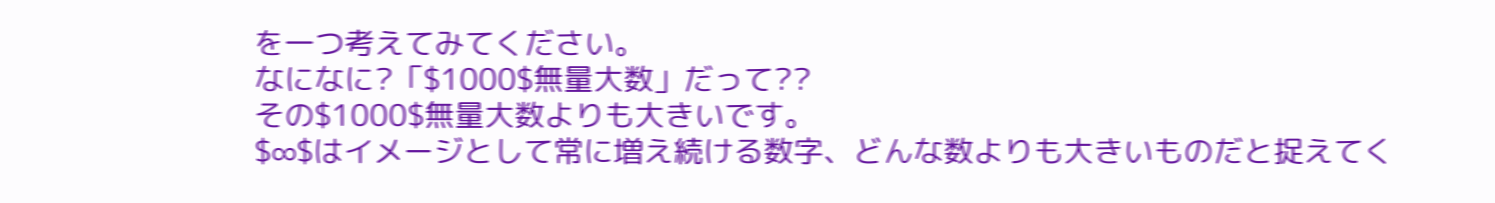を一つ考えてみてください。
なになに?「$1000$無量大数」だって??
その$1000$無量大数よりも大きいです。
$∞$はイメージとして常に増え続ける数字、どんな数よりも大きいものだと捉えてく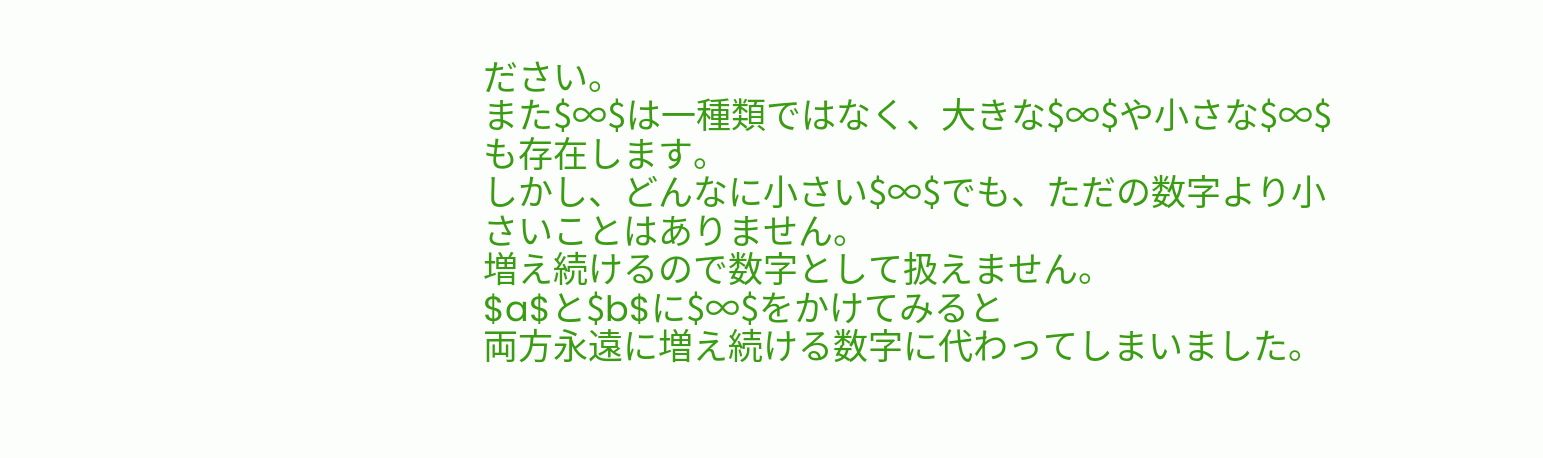ださい。
また$∞$は一種類ではなく、大きな$∞$や小さな$∞$も存在します。
しかし、どんなに小さい$∞$でも、ただの数字より小さいことはありません。
増え続けるので数字として扱えません。
$a$と$b$に$∞$をかけてみると
両方永遠に増え続ける数字に代わってしまいました。